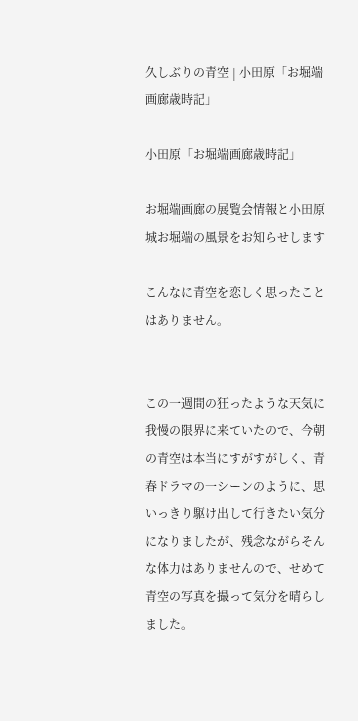久しぶりの青空 | 小田原「お堀端画廊歳時記」

小田原「お堀端画廊歳時記」

お堀端画廊の展覧会情報と小田原城お堀端の風景をお知らせします

こんなに青空を恋しく思ったことはありません。


この一週間の狂ったような天気に我慢の限界に来ていたので、今朝の青空は本当にすがすがしく、青春ドラマの一シーンのように、思いっきり駆け出して行きたい気分になりましたが、残念ながらそんな体力はありませんので、せめて青空の写真を撮って気分を晴らしました。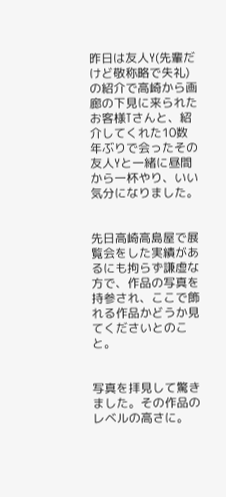昨日は友人Y(先輩だけど敬称略で失礼)の紹介で高崎から画廊の下見に来られたお客様Tさんと、紹介してくれた10数年ぶりで会ったその友人Yと一緒に昼間から一杯やり、いい気分になりました。


先日高崎高島屋で展覧会をした実績があるにも拘らず謙虚な方で、作品の写真を持参され、ここで飾れる作品かどうか見てくださいとのこと。


写真を拝見して驚きました。その作品のレベルの高さに。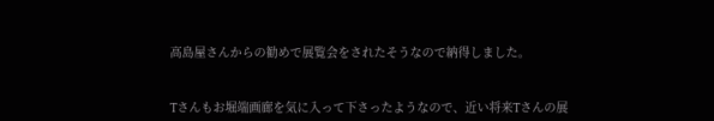高島屋さんからの勧めで展覧会をされたそうなので納得しました。


Tさんもお堀端画廊を気に入って下さったようなので、近い将来Tさんの展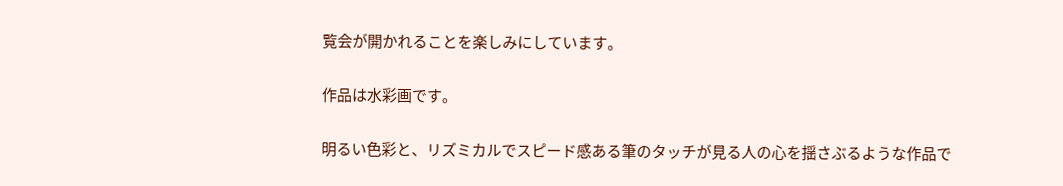覧会が開かれることを楽しみにしています。


作品は水彩画です。


明るい色彩と、リズミカルでスピード感ある筆のタッチが見る人の心を揺さぶるような作品で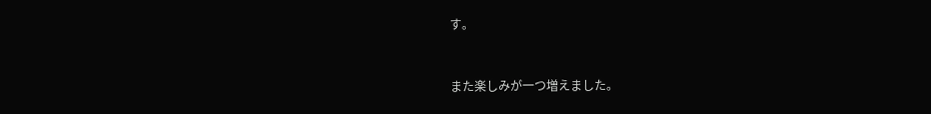す。


また楽しみが一つ増えました。